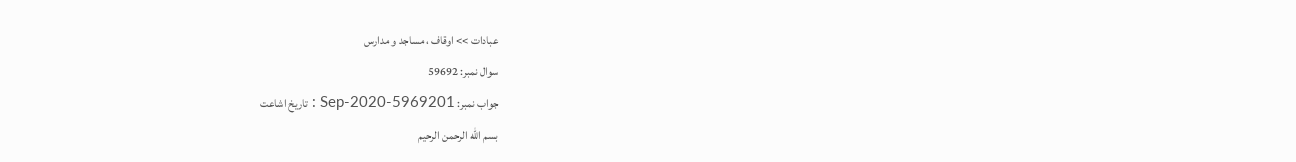عبادات >> اوقاف ، مساجد و مدارس
سوال نمبر: 59692
جواب نمبر: 5969201-Sep-2020 : تاریخ اشاعت
بسم الله الرحمن الرحيم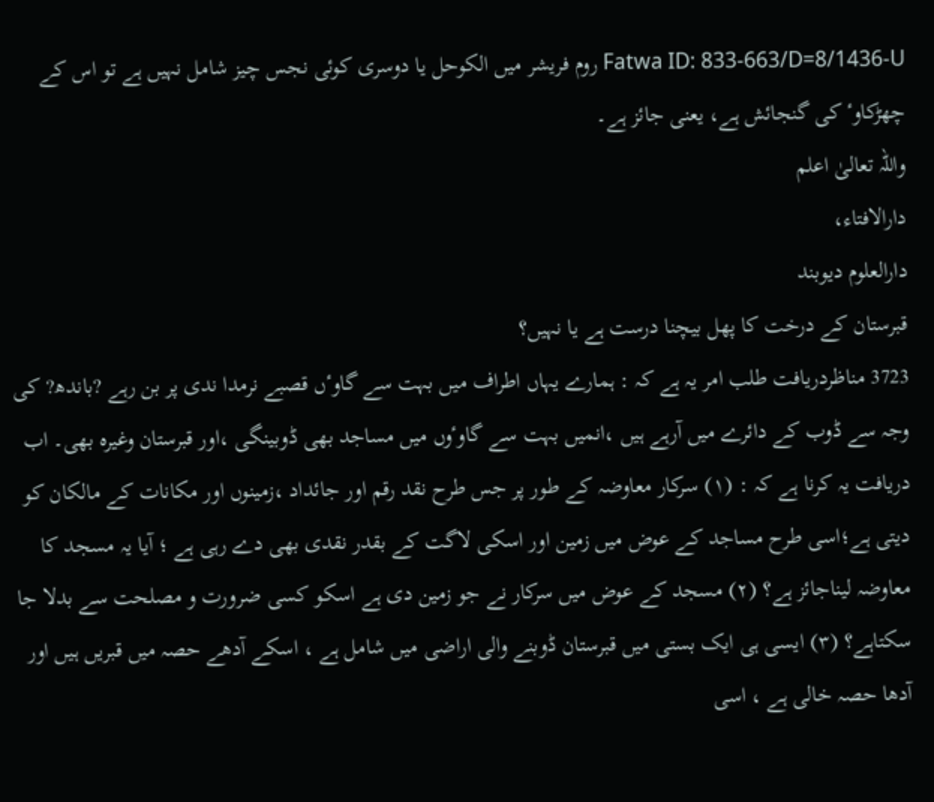Fatwa ID: 833-663/D=8/1436-U روم فریشر میں الکوحل یا دوسری کوئی نجس چیز شامل نہیں ہے تو اس کے چھڑکاوٴ کی گنجائش ہے، یعنی جائز ہے۔
واللہ تعالیٰ اعلم
دارالافتاء،
دارالعلوم دیوبند
قبرستان كے درخت كا پھل بیچنا درست ہے یا نہیں؟
3723 مناظردریافت طلب امر یہ ہے کہ : ہمارے یہاں اطراف میں بہت سے گاوٴں قصبے نرمدا ندی پر بن رہے ?باندھ? کی وجہ سے ڈوب کے دائرے میں آرہے ہیں ،انمیں بہت سے گاوٴوں میں مساجد بھی ڈوبینگی ،اور قبرستان وغیرہ بھی۔ اب دریافت یہ کرنا ہے کہ : (۱) سرکار معاوضہ کے طور پر جس طرح نقد رقم اور جائداد ،زمینوں اور مکانات کے مالکان کو دیتی ہے؛اسی طرح مساجد کے عوض میں زمین اور اسکی لاگت کے بقدر نقدی بھی دے رہی ہے ؛ آیا یہ مسجد کا معاوضہ لیناجائز ہے؟ (۲) مسجد کے عوض میں سرکار نے جو زمین دی ہے اسکو کسی ضرورت و مصلحت سے بدلا جا سکتاہے؟ (۳) ایسی ہی ایک بستی میں قبرستان ڈوبنے والی اراضی میں شامل ہے ، اسکے آدھے حصہ میں قبریں ہیں اور آدھا حصہ خالی ہے ، اسی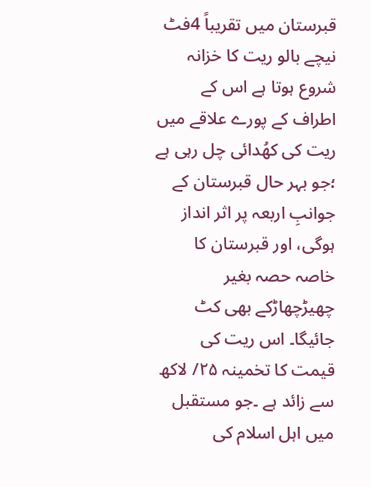قبرستان میں تقریباً 4فٹ نیچے بالو ریت کا خزانہ شروع ہوتا ہے اس کے اطراف کے پورے علاقے میں ریت کی کھُدائی چل رہی ہے ؛جو بہر حال قبرستان کے جوانبِ اربعہ پر اثر انداز ہوگی، اور قبرستان کا خاصہ حصہ بغیر چھیڑچھاڑکے بھی کٹ جائیگا۔ اس ریت کی قیمت کا تخمینہ ۲۵/ لاکھ سے زائد ہے ۔جو مستقبل میں اہل اسلام کی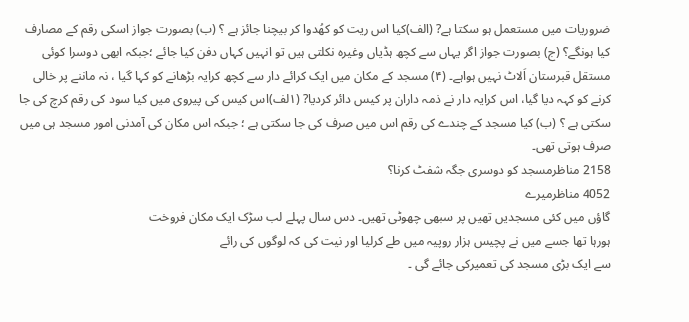ضروریات میں مستعمل ہو سکتا ہے? (الف)کیا اس ریت کو کھُدوا کر بیچنا جائز ہے ؟ (ب) بصورت جواز اسکی رقم کے مصارف کیا ہونگے؟ (ج) بصورت جواز اگر یہاں سے کچھ ہڈیاں وغیرہ نکلتی ہیں تو انہیں کہاں دفن کیا جائے ؛جبکہ ابھی دوسرا کوئی مستقل قبرستان اَلاٹ نہیں ہواہے۔ (۴) مسجد کے مکان میں ایک کرائے دار سے کچھ کرایہ بڑھانے کو کہا گیا ، نہ ماننے پر خالی کرنے کو کہہ دیا گیا، اس کرایہ دار نے ذمہ داران پر کیس دائر کردیا? (۱لف)اس کیس کی پیروی میں کیا سود کی رقم کرچ کی جا سکتی ہے ؟ (ب) کیا مسجد کے چندے کی رقم اس میں صرف کی جا سکتی ہے ؛ جبکہ اس مکان کی آمدنی امور مسجد ہی میں صرف ہوتی تھی۔
2158 مناظرمسجد كو دوسری جگہ شفٹ كرنا؟
4052 مناظرمیرے
گاؤں میں کئی مسجدیں تھیں پر سبھی چھوٹی تھیں۔ دس سال پہلے لب سڑک ایک مکان فروخت
ہورہا تھا جسے میں نے پچیس ہزار روپیہ میں طے کرلیا اور نیت کی کہ لوگوں کی رائے
سے ایک بڑی مسجد کی تعمیرکی جائے گی ۔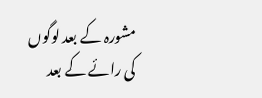مشورہ کے بعد لوگوں کی رائے کے بعد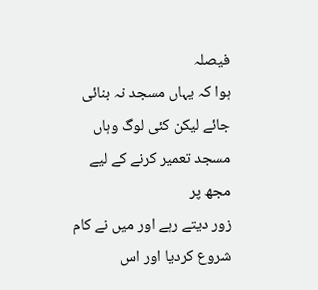فیصلہ
ہوا کہ یہاں مسجد نہ بنائی جائے لیکن کئی لوگ وہاں مسجد تعمیر کرنے کے لیے مجھ پر
زور دیتے رہے اور میں نے کام شروع کردیا اور اس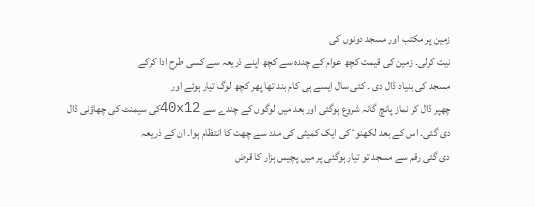زمین پر مکتب اور مسجد دونوں کی
نیت کرلی۔ زمین کی قیمت کچھ عوام کے چندہ سے کچھ اپنے ذریعہ سے کسی طرح ادا کرکے
مسجد کی بنیاد ڈال دی ۔ کئی سال ایسے ہی کام بند تھا پھر کچھ لوگ تیار ہوئے اور
چھپر ڈال کر نماز پانچ گانہ شروع ہوگئی اوربعد میں لوگوں کے چندے سے 40x12کی سیمنٹ کی چھاؤنی ڈال
دی گئی۔ اس کے بعد لکھنوٴ کی ایک کمیٹی کی مدد سے چھت کا انتظام ہوا۔ ان کے ذریعہ
دی گئی رقم سے مسجد تو تیار ہوگئی پر میں پچیس ہزار کا قرض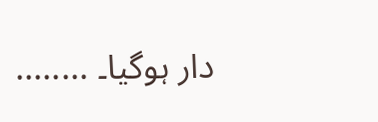دار ہوگیا۔ ........